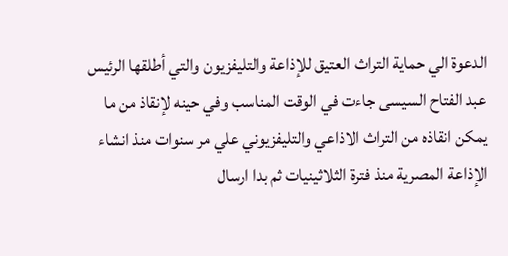الدعوة الي حماية التراث العتيق للإذاعة والتليفزيون والتي أطلقها الرئيس عبد الفتاح السيسى جاءت في الوقت المناسب وفي حينه لإنقاذ من ما يمكن انقاذه من التراث الاذاعي والتليفزيوني علي مر سنوات منذ انشاء الإذاعة المصرية منذ فترة الثلاثينيات ثم بدا ارسال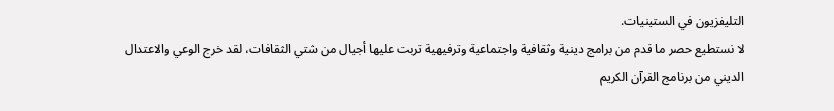التليفزيون في الستينيات.
لا نستطيع حصر ما قدم من برامج دينية وثقافية واجتماعية وترفيهية تربت عليها أجيال من شتي الثقافات، لقد خرج الوعي والاعتدال الديني من برنامج القرآن الكريم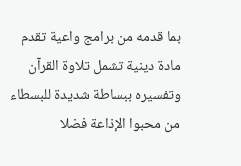بما قدمه من برامج واعية تقدم مادة دينية تشمل تلاوة القرآن وتفسيره ببساطة شديدة للبسطاء من محبوا الإذاعة فضلا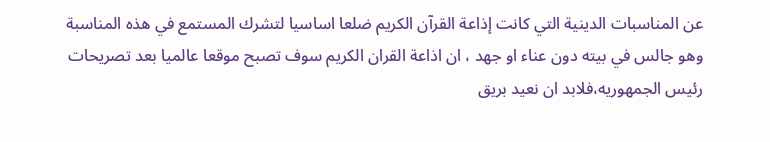عن المناسبات الدينية التي كانت إذاعة القرآن الكريم ضلعا اساسيا لتشرك المستمع في هذه المناسبة وهو جالس في بيته دون عناء او جهد ، ان اذاعة القران الكريم سوف تصبح موقعا عالميا بعد تصريحات رئيس الجمهوريه،فلابد ان نعيد بريق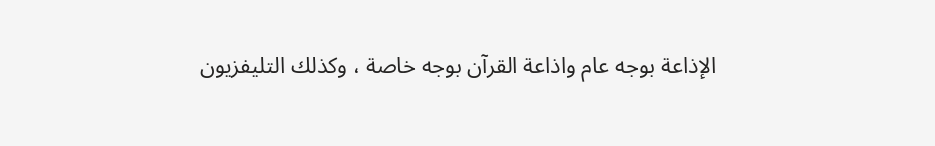الإذاعة بوجه عام واذاعة القرآن بوجه خاصة ، وكذلك التليفزيون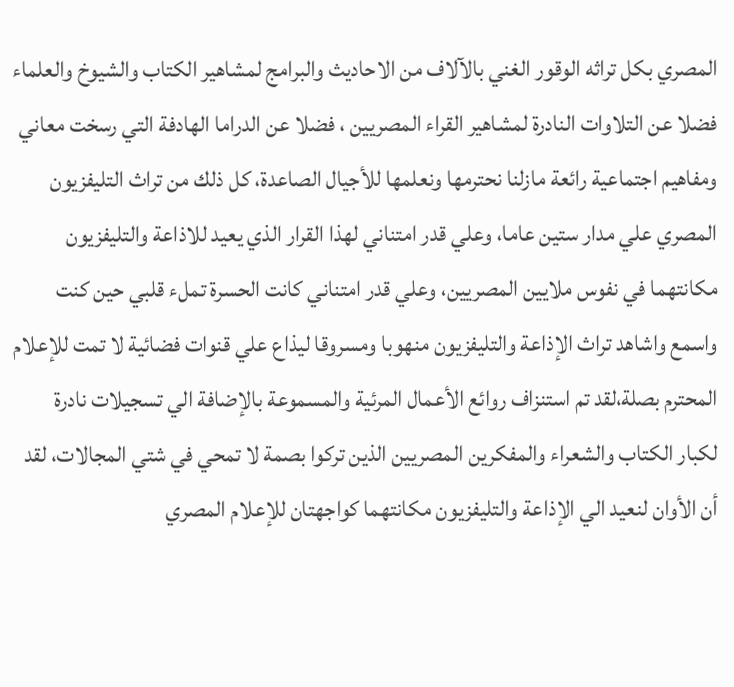المصري بكل تراثه الوقور الغني بالآلاف من الاحاديث والبرامج لمشاهير الكتاب والشيوخ والعلماء فضلا عن التلاوات النادرة لمشاهير القراء المصريين ، فضلا عن الدراما الهادفة التي رسخت معاني ومفاهيم اجتماعية رائعة مازلنا نحترمها ونعلمها للأجيال الصاعدة، كل ذلك من تراث التليفزيون المصري علي مدار ستين عاما، وعلي قدر امتناني لهذا القرار الذي يعيد للاذاعة والتليفزيون مكانتهما في نفوس ملايين المصريين، وعلي قدر امتناني كانت الحسرة تملء قلبي حين كنت واسمع واشاهد تراث الإذاعة والتليفزيون منهوبا ومسروقا ليذاع علي قنوات فضائية لا تمت للإعلام المحترم بصلة،لقد تم استنزاف روائع الأعمال المرئية والمسموعة بالإضافة الي تسجيلات نادرة لكبار الكتاب والشعراء والمفكرين المصريين الذين تركوا بصمة لا تمحي في شتي المجالات، لقد أن الأوان لنعيد الي الإذاعة والتليفزيون مكانتهما كواجهتان للإعلام المصري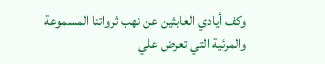وكف أيادي العابثين عن نهب ثرواتنا المسموعة والمرئية التي تعرض علي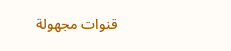قنوات مجهولة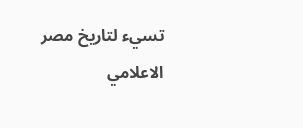تسيء لتاريخ مصر الاعلامي